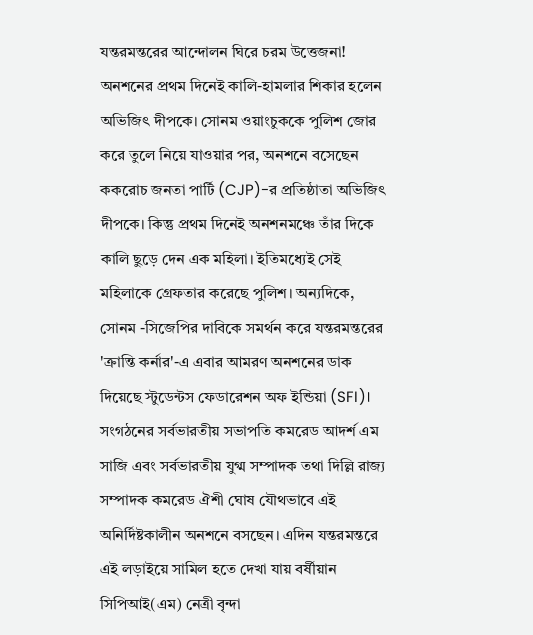যন্তরমন্তরের আন্দোলন ঘিরে চরম উত্তেজনা! অনশনের প্রথম দিনেই কালি-হামলার শিকার হলেন অভিজিৎ দীপকে। সোনম ওয়াংচুককে পুলিশ জোর করে তুলে নিয়ে যাওয়ার পর, অনশনে বসেছেন ককরোচ জনতা পার্টি (CJP)-র প্রতিষ্ঠাতা অভিজিৎ দীপকে। কিন্তু প্রথম দিনেই অনশনমঞ্চে তাঁর দিকে কালি ছুড়ে দেন এক মহিলা। ইতিমধ্যেই সেই মহিলাকে গ্রেফতার করেছে পুলিশ। অন্যদিকে, সোনম -সিজেপির দাবিকে সমর্থন করে যন্তরমন্তরের 'ক্রান্তি কর্নার'-এ এবার আমরণ অনশনের ডাক দিয়েছে স্টুডেন্টস ফেডারেশন অফ ইন্ডিয়া (SFI)। সংগঠনের সর্বভারতীয় সভাপতি কমরেড আদর্শ এম সাজি এবং সর্বভারতীয় যুগ্ম সম্পাদক তথা দিল্লি রাজ্য সম্পাদক কমরেড ঐশী ঘোষ যৌথভাবে এই অনির্দিষ্টকালীন অনশনে বসছেন। এদিন যন্তরমন্তরে এই লড়াইয়ে সামিল হতে দেখা যায় বর্ষীয়ান সিপিআই(এম) নেত্রী বৃন্দা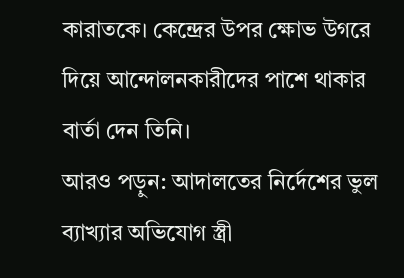কারাতকে। কেন্দ্রের উপর ক্ষোভ উগরে দিয়ে আন্দোলনকারীদের পাশে থাকার বার্তা দেন তিনি।
আরও পড়ুন: আদালতের নির্দেশের ভুল ব্যাখ্যার অভিযোগ স্ত্রী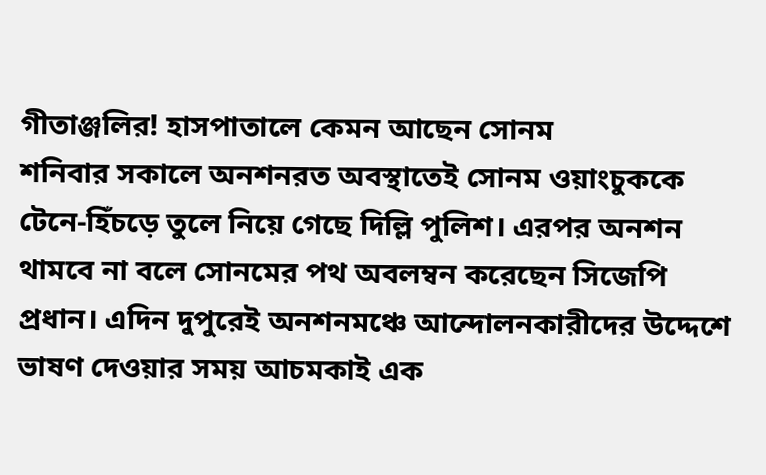গীতাঞ্জলির! হাসপাতালে কেমন আছেন সোনম
শনিবার সকালে অনশনরত অবস্থাতেই সোনম ওয়াংচুককে টেনে-হিঁচড়ে তুলে নিয়ে গেছে দিল্লি পুলিশ। এরপর অনশন থামবে না বলে সোনমের পথ অবলম্বন করেছেন সিজেপি প্রধান। এদিন দুপুরেই অনশনমঞ্চে আন্দোলনকারীদের উদ্দেশে ভাষণ দেওয়ার সময় আচমকাই এক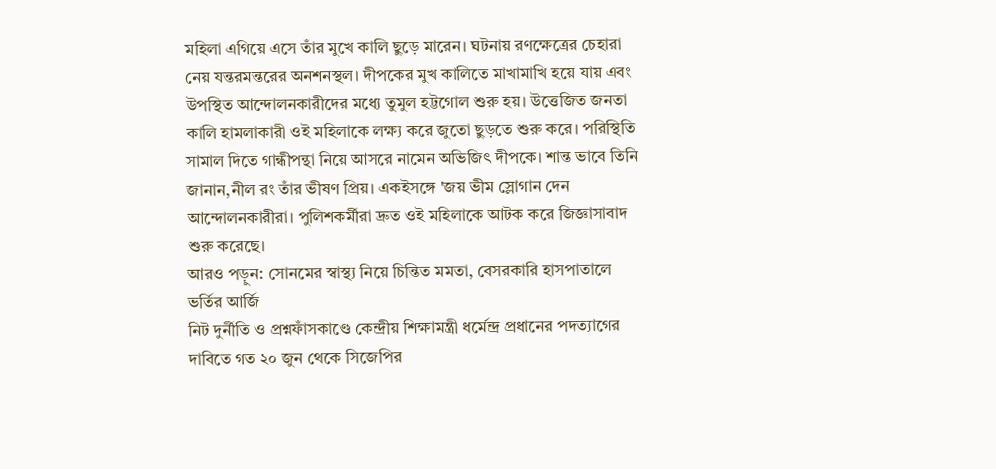মহিলা এগিয়ে এসে তাঁর মুখে কালি ছুড়ে মারেন। ঘটনায় রণক্ষেত্রের চেহারা নেয় যন্তরমন্তরের অনশনস্থল। দীপকের মুখ কালিতে মাখামাখি হয়ে যায় এবং উপস্থিত আন্দোলনকারীদের মধ্যে তুমুল হট্টগোল শুরু হয়। উত্তেজিত জনতা কালি হামলাকারী ওই মহিলাকে লক্ষ্য করে জুতো ছুড়তে শুরু করে। পরিস্থিতি সামাল দিতে গান্ধীপন্থা নিয়ে আসরে নামেন অভিজিৎ দীপকে। শান্ত ভাবে তিনি জানান,নীল রং তাঁর ভীষণ প্রিয়। একইসঙ্গে 'জয় ভীম স্লোগান দেন আন্দোলনকারীরা। পুলিশকর্মীরা দ্রুত ওই মহিলাকে আটক করে জিজ্ঞাসাবাদ শুরু করেছে।
আরও পড়ুন: সোনমের স্বাস্থ্য নিয়ে চিন্তিত মমতা, বেসরকারি হাসপাতালে ভর্তির আর্জি
নিট দুর্নীতি ও প্রশ্নফাঁসকাণ্ডে কেন্দ্রীয় শিক্ষামন্ত্রী ধর্মেন্দ্র প্রধানের পদত্যাগের দাবিতে গত ২০ জুন থেকে সিজেপির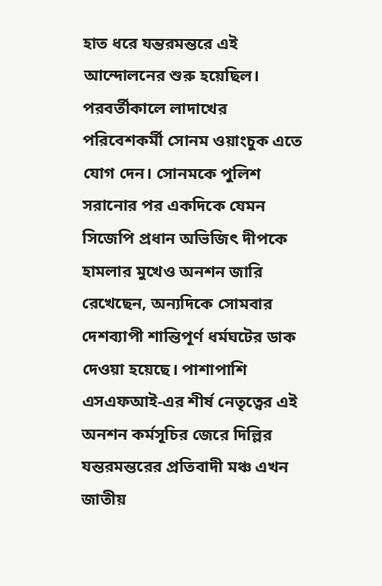হাত ধরে যন্তরমন্তরে এই আন্দোলনের শুরু হয়েছিল। পরবর্তীকালে লাদাখের পরিবেশকর্মী সোনম ওয়াংচুক এতে যোগ দেন। সোনমকে পুলিশ সরানোর পর একদিকে যেমন সিজেপি প্রধান অভিজিৎ দীপকে হামলার মুখেও অনশন জারি রেখেছেন, অন্যদিকে সোমবার দেশব্যাপী শান্তিপূর্ণ ধর্মঘটের ডাক দেওয়া হয়েছে। পাশাপাশি এসএফআই-এর শীর্ষ নেতৃত্বের এই অনশন কর্মসূচির জেরে দিল্লির যন্তরমন্তরের প্রতিবাদী মঞ্চ এখন জাতীয়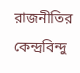রাজনীতির কেন্দ্রবিন্দু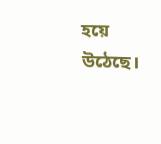হয়ে উঠেছে।